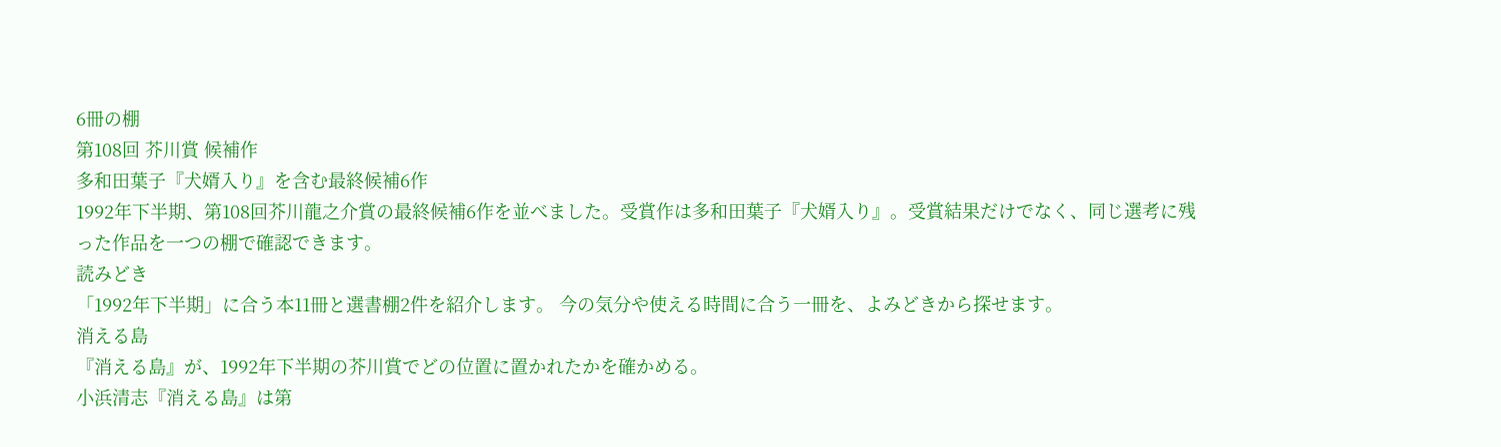6冊の棚
第108回 芥川賞 候補作
多和田葉子『犬婿入り』を含む最終候補6作
1992年下半期、第108回芥川龍之介賞の最終候補6作を並べました。受賞作は多和田葉子『犬婿入り』。受賞結果だけでなく、同じ選考に残った作品を一つの棚で確認できます。
読みどき
「1992年下半期」に合う本11冊と選書棚2件を紹介します。 今の気分や使える時間に合う一冊を、よみどきから探せます。
消える島
『消える島』が、1992年下半期の芥川賞でどの位置に置かれたかを確かめる。
小浜清志『消える島』は第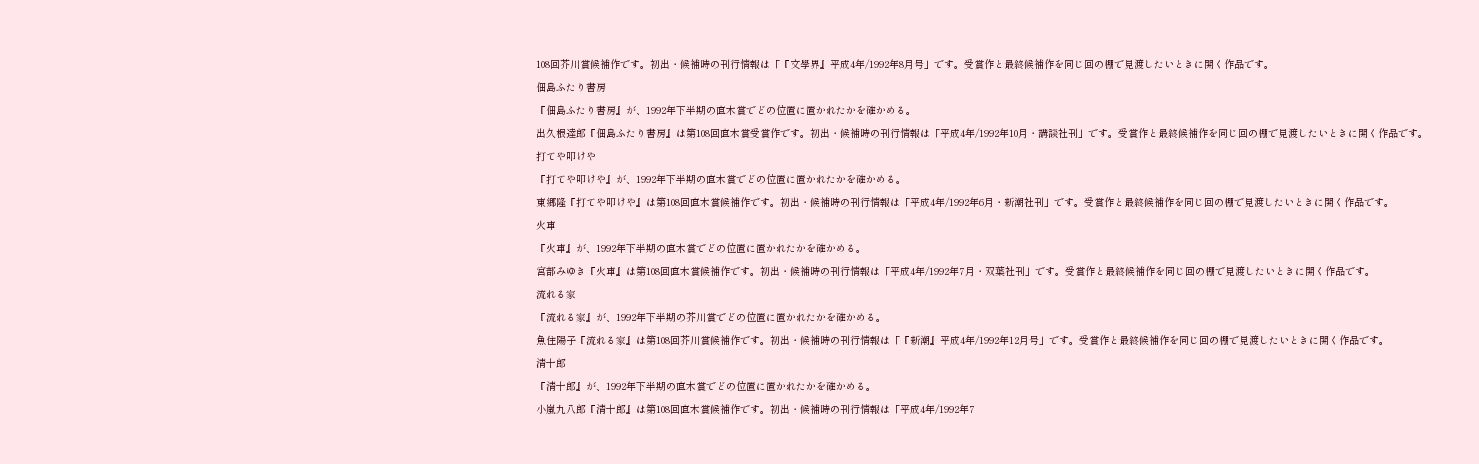108回芥川賞候補作です。初出・候補時の刊行情報は「『文學界』平成4年/1992年8月号」です。受賞作と最終候補作を同じ回の棚で見渡したいときに開く作品です。
佃島ふたり書房
『佃島ふたり書房』が、1992年下半期の直木賞でどの位置に置かれたかを確かめる。
出久根達郎『佃島ふたり書房』は第108回直木賞受賞作です。初出・候補時の刊行情報は「平成4年/1992年10月・講談社刊」です。受賞作と最終候補作を同じ回の棚で見渡したいときに開く作品です。
打てや叩けや
『打てや叩けや』が、1992年下半期の直木賞でどの位置に置かれたかを確かめる。
東郷隆『打てや叩けや』は第108回直木賞候補作です。初出・候補時の刊行情報は「平成4年/1992年6月・新潮社刊」です。受賞作と最終候補作を同じ回の棚で見渡したいときに開く作品です。
火車
『火車』が、1992年下半期の直木賞でどの位置に置かれたかを確かめる。
宮部みゆき『火車』は第108回直木賞候補作です。初出・候補時の刊行情報は「平成4年/1992年7月・双葉社刊」です。受賞作と最終候補作を同じ回の棚で見渡したいときに開く作品です。
流れる家
『流れる家』が、1992年下半期の芥川賞でどの位置に置かれたかを確かめる。
魚住陽子『流れる家』は第108回芥川賞候補作です。初出・候補時の刊行情報は「『新潮』平成4年/1992年12月号」です。受賞作と最終候補作を同じ回の棚で見渡したいときに開く作品です。
清十郎
『清十郎』が、1992年下半期の直木賞でどの位置に置かれたかを確かめる。
小嵐九八郎『清十郎』は第108回直木賞候補作です。初出・候補時の刊行情報は「平成4年/1992年7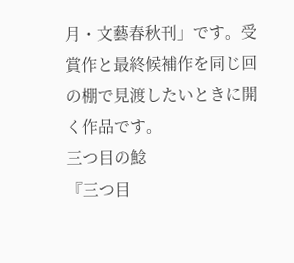月・文藝春秋刊」です。受賞作と最終候補作を同じ回の棚で見渡したいときに開く作品です。
三つ目の鯰
『三つ目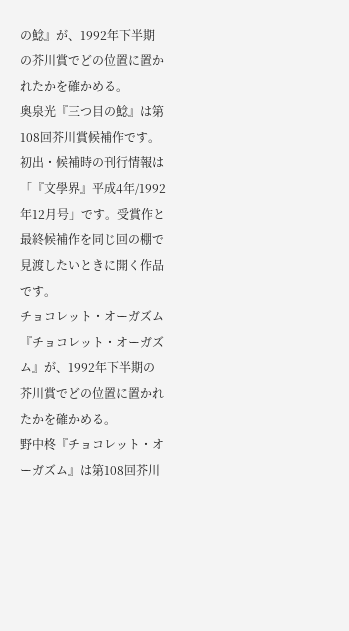の鯰』が、1992年下半期の芥川賞でどの位置に置かれたかを確かめる。
奥泉光『三つ目の鯰』は第108回芥川賞候補作です。初出・候補時の刊行情報は「『文學界』平成4年/1992年12月号」です。受賞作と最終候補作を同じ回の棚で見渡したいときに開く作品です。
チョコレット・オーガズム
『チョコレット・オーガズム』が、1992年下半期の芥川賞でどの位置に置かれたかを確かめる。
野中柊『チョコレット・オーガズム』は第108回芥川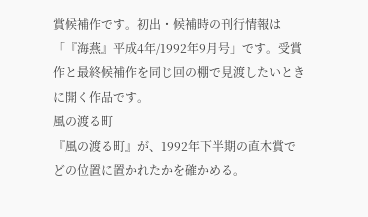賞候補作です。初出・候補時の刊行情報は「『海燕』平成4年/1992年9月号」です。受賞作と最終候補作を同じ回の棚で見渡したいときに開く作品です。
風の渡る町
『風の渡る町』が、1992年下半期の直木賞でどの位置に置かれたかを確かめる。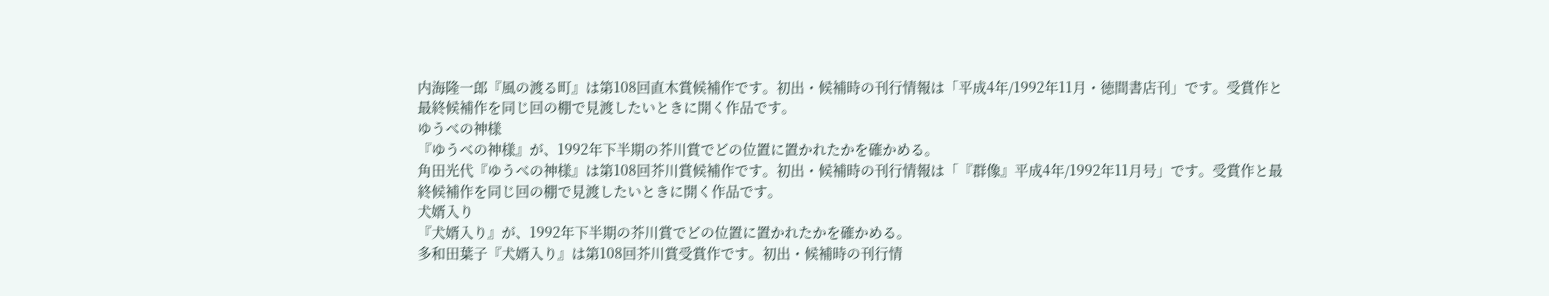内海隆一郎『風の渡る町』は第108回直木賞候補作です。初出・候補時の刊行情報は「平成4年/1992年11月・徳間書店刊」です。受賞作と最終候補作を同じ回の棚で見渡したいときに開く作品です。
ゆうべの神様
『ゆうべの神様』が、1992年下半期の芥川賞でどの位置に置かれたかを確かめる。
角田光代『ゆうべの神様』は第108回芥川賞候補作です。初出・候補時の刊行情報は「『群像』平成4年/1992年11月号」です。受賞作と最終候補作を同じ回の棚で見渡したいときに開く作品です。
犬婿入り
『犬婿入り』が、1992年下半期の芥川賞でどの位置に置かれたかを確かめる。
多和田葉子『犬婿入り』は第108回芥川賞受賞作です。初出・候補時の刊行情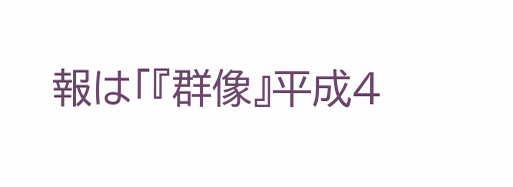報は「『群像』平成4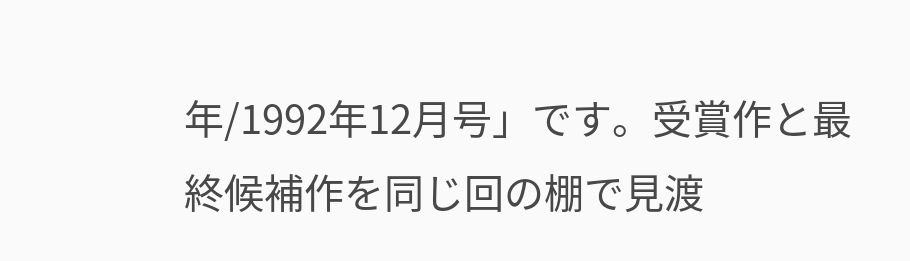年/1992年12月号」です。受賞作と最終候補作を同じ回の棚で見渡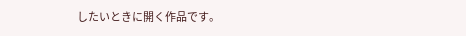したいときに開く作品です。